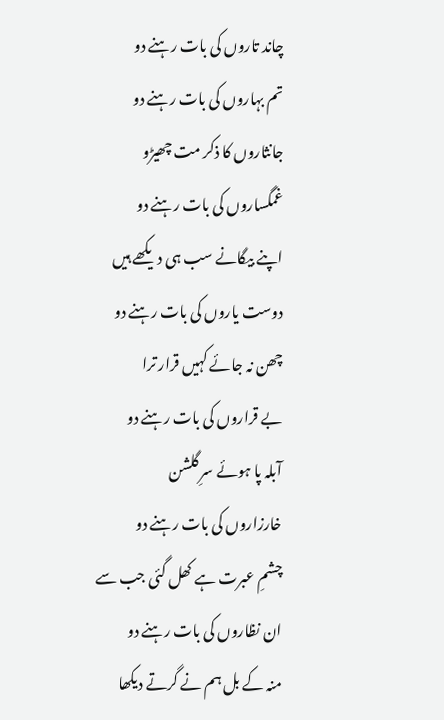چاند تاروں کی بات رہنے دو
تم بہاروں کی بات رہنے دو
جانثاروں کا ذکر مت چھیڑو
غمگساروں کی بات رہنے دو
اپنے بیگانے سب ہی دیکھے ہیں
دوست یاروں کی بات رہنے دو
چھن نہ جائے کہیں قرار ترا
بے قراروں کی بات رہنے دو
آبلہ پا ہوئے سرِ گلشن
خارزاروں کی بات رہنے دو
چشمِ عبرت ہے کھل گئی جب سے
ان نظاروں کی بات رہنے دو
منہ کے بل ہم نے گرتے دیکھا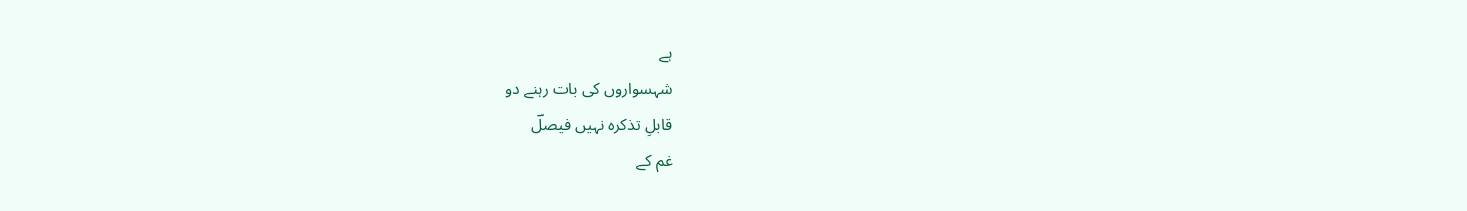ہے
شہسواروں کی بات رہنے دو
قابلِ تذکرہ نہیں فیصلؔ
غم کے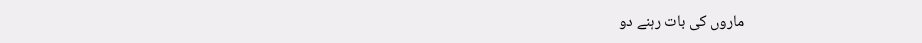ماروں کی بات رہنے دو